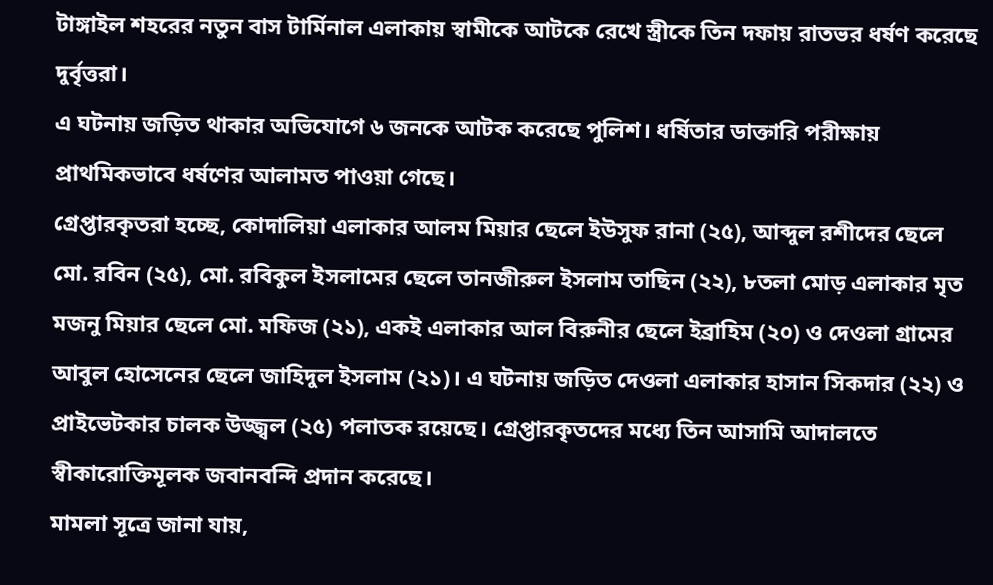টাঙ্গাইল শহরের নতুন বাস টার্মিনাল এলাকায় স্বামীকে আটকে রেখে স্ত্রীকে তিন দফায় রাতভর ধর্ষণ করেছে দুর্বৃত্তরা।
এ ঘটনায় জড়িত থাকার অভিযোগে ৬ জনকে আটক করেছে পুলিশ। ধর্ষিতার ডাক্তারি পরীক্ষায় প্রাথমিকভাবে ধর্ষণের আলামত পাওয়া গেছে।
গ্রেপ্তারকৃতরা হচ্ছে, কোদালিয়া এলাকার আলম মিয়ার ছেলে ইউসুফ রানা (২৫), আব্দুল রশীদের ছেলে মো. রবিন (২৫), মো. রবিকুল ইসলামের ছেলে তানজীরুল ইসলাম তাছিন (২২), ৮তলা মোড় এলাকার মৃত মজনু মিয়ার ছেলে মো. মফিজ (২১), একই এলাকার আল বিরুনীর ছেলে ইব্রাহিম (২০) ও দেওলা গ্রামের আবুল হোসেনের ছেলে জাহিদুল ইসলাম (২১)। এ ঘটনায় জড়িত দেওলা এলাকার হাসান সিকদার (২২) ও প্রাইভেটকার চালক উজ্জ্বল (২৫) পলাতক রয়েছে। গ্রেপ্তারকৃতদের মধ্যে তিন আসামি আদালতে স্বীকারোক্তিমূলক জবানবন্দি প্রদান করেছে।
মামলা সূত্রে জানা যায়,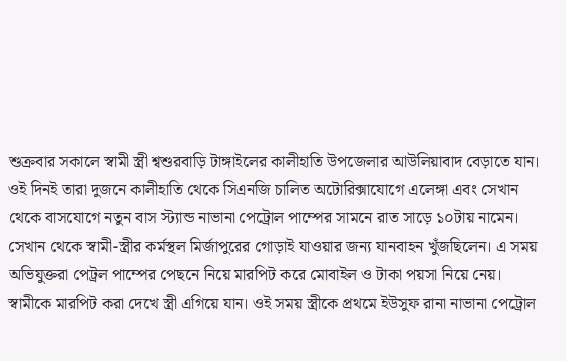শুক্রবার সকালে স্বামী স্ত্রী শ্বশুরবাড়ি টাঙ্গাইলের কালীহাতি উপজেলার আউলিয়াবাদ বেড়াতে যান। ওই দিনই তারা দুজনে কালীহাতি থেকে সিএনজি চালিত অটোরিক্সাযোগে এলেঙ্গা এবং সেখান থেকে বাসযোগে নতুন বাস স্ট্যান্ড নাভানা পেট্রোল পাম্পের সামনে রাত সাড়ে ১০টায় নামেন।
সেখান থেকে স্বামী-স্ত্রীর কর্মস্থল মির্জাপুরের গোড়াই যাওয়ার জন্য যানবাহন খুঁজছিলেন। এ সময় অভিযুক্তরা পেট্রল পাম্পের পেছনে নিয়ে মারপিট করে মোবাইল ও টাকা পয়সা নিয়ে নেয়। স্বামীকে মারপিট করা দেখে স্ত্রী এগিয়ে যান। ওই সময় স্ত্রীকে প্রথমে ইউসুফ রানা নাভানা পেট্রোল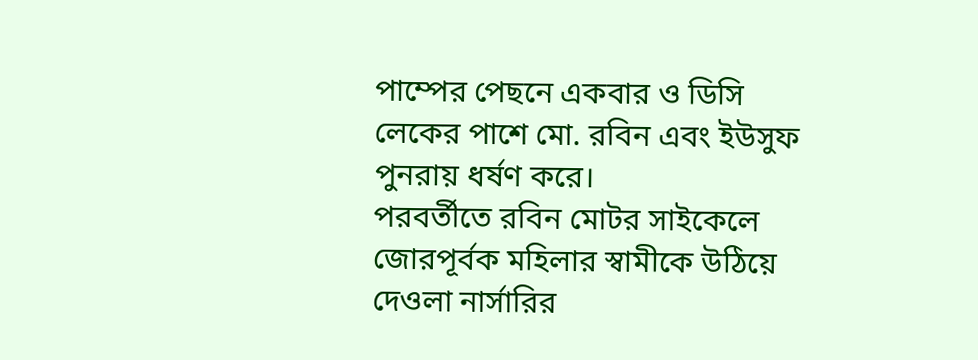পাম্পের পেছনে একবার ও ডিসি লেকের পাশে মো. রবিন এবং ইউসুফ পুনরায় ধর্ষণ করে।
পরবর্তীতে রবিন মোটর সাইকেলে জোরপূর্বক মহিলার স্বামীকে উঠিয়ে দেওলা নার্সারির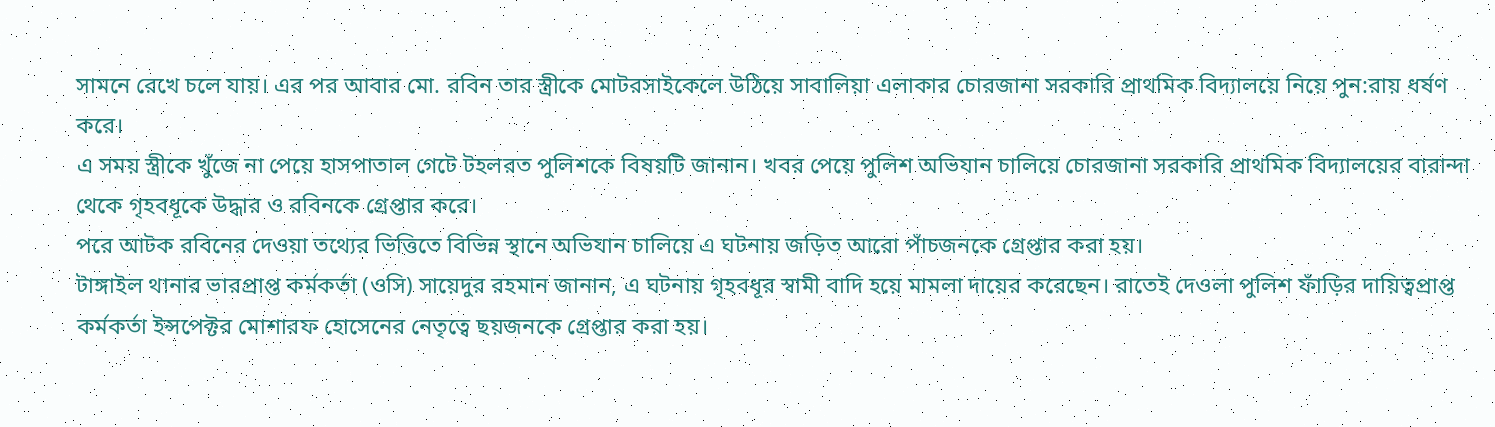সামনে রেখে চলে যায়। এর পর আবার মো. রবিন তার স্ত্রীকে মোটরসাইকেলে উঠিয়ে সাবালিয়া এলাকার চোরজানা সরকারি প্রাথমিক বিদ্যালয়ে নিয়ে পুন:রায় ধর্ষণ করে।
এ সময় স্ত্রীকে খুঁজে না পেয়ে হাসপাতাল গেটে টহলরত পুলিশকে বিষয়টি জানান। খবর পেয়ে পুলিশ অভিযান চালিয়ে চোরজানা সরকারি প্রাথমিক বিদ্যালয়ের বারান্দা থেকে গৃহবধূকে উদ্ধার ও রবিনকে গ্রেপ্তার করে।
পরে আটক রবিনের দেওয়া তথ্যের ভিত্তিতে বিভিন্ন স্থানে অভিযান চালিয়ে এ ঘটনায় জড়িত আরো পাঁচজনকে গ্রেপ্তার করা হয়।
টাঙ্গাইল থানার ভারপ্রাপ্ত কর্মকর্তা (ওসি) সায়েদুর রহমান জানান, এ ঘটনায় গৃহবধূর স্বামী বাদি হয়ে মামলা দায়ের করেছেন। রাতেই দেওলা পুলিশ ফাঁড়ির দায়িত্বপ্রাপ্ত কর্মকর্তা ইন্সপেক্টর মোশারফ হোসেনের নেতৃত্বে ছয়জনকে গ্রেপ্তার করা হয়।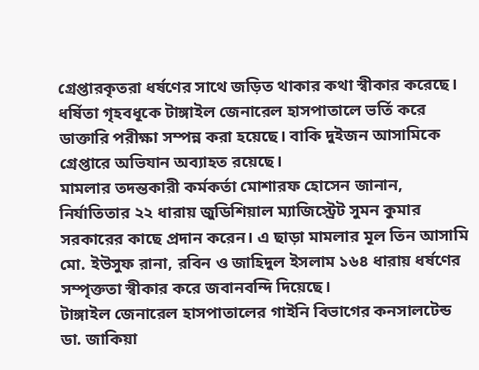গ্রেপ্তারকৃতরা ধর্ষণের সাথে জড়িত থাকার কথা স্বীকার করেছে।
ধর্ষিতা গৃহবধূকে টাঙ্গাইল জেনারেল হাসপাতালে ভর্তি করে ডাক্তারি পরীক্ষা সম্পন্ন করা হয়েছে। বাকি দুইজন আসামিকে গ্রেপ্তারে অভিযান অব্যাহত রয়েছে।
মামলার তদন্তকারী কর্মকর্তা মোশারফ হোসেন জানান, নির্যাতিতার ২২ ধারায় জুডিশিয়াল ম্যাজিস্ট্রেট সুমন কুমার সরকারের কাছে প্রদান করেন। এ ছাড়া মামলার মূল তিন আসামি মো. ইউসুফ রানা, রবিন ও জাহিদুল ইসলাম ১৬৪ ধারায় ধর্ষণের সম্পৃক্ততা স্বীকার করে জবানবন্দি দিয়েছে।
টাঙ্গাইল জেনারেল হাসপাতালের গাইনি বিভাগের কনসালটেন্ড ডা. জাকিয়া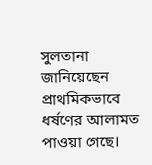সুলতানা জানিয়েছেন প্রাথমিকভাবে ধর্ষণের আলামত পাওয়া গেছে।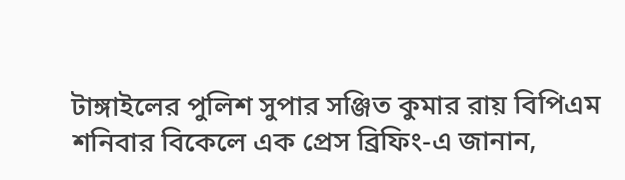টাঙ্গাইলের পুলিশ সুপার সঞ্জিত কুমার রায় বিপিএম শনিবার বিকেলে এক প্রেস ব্রিফিং-এ জানান,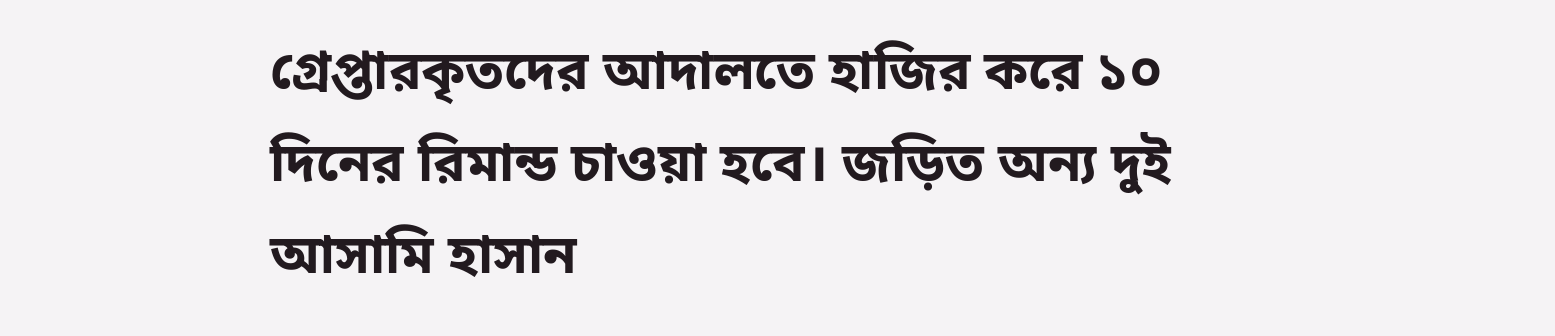গ্রেপ্তারকৃতদের আদালতে হাজির করে ১০ দিনের রিমান্ড চাওয়া হবে। জড়িত অন্য দুই আসামি হাসান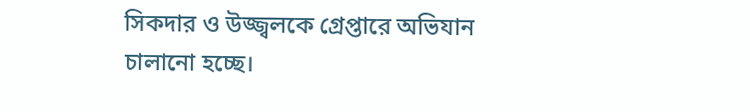সিকদার ও উজ্জ্বলকে গ্রেপ্তারে অভিযান চালানো হচ্ছে।